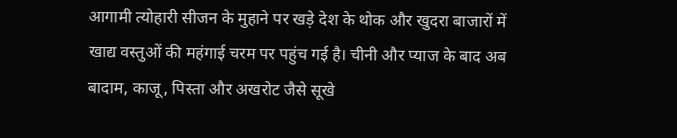आगामी त्योहारी सीजन के मुहाने पर खड़े देश के थोक और खुदरा बाजारों में खाद्य वस्तुओं की महंगाई चरम पर पहुंच गई है। चीनी और प्याज के बाद अब बादाम, काजू, पिस्ता और अखरोट जैसे सूखे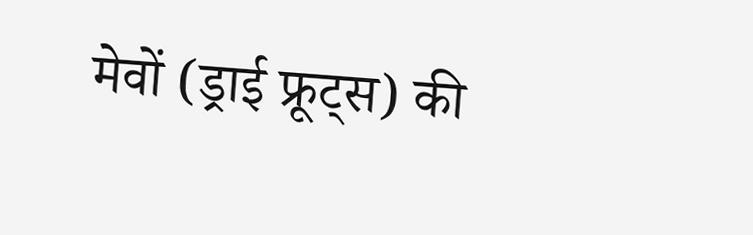मेवों (ड्राई फ्रूट्स) की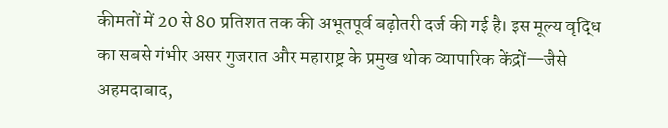कीमतों में 20 से 80 प्रतिशत तक की अभूतपूर्व बढ़ोतरी दर्ज की गई है। इस मूल्य वृद्धि का सबसे गंभीर असर गुजरात और महाराष्ट्र के प्रमुख थोक व्यापारिक केंद्रों—जैसे अहमदाबाद,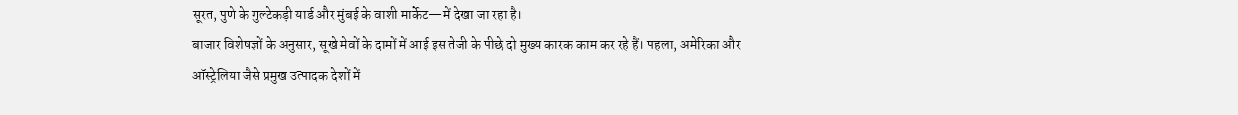सूरत, पुणे के गुल्टेकड़ी यार्ड और मुंबई के वाशी मार्केट—में देखा जा रहा है।
बाजार विशेषज्ञों के अनुसार, सूखे मेवों के दामों में आई इस तेजी के पीछे दो मुख्य कारक काम कर रहे हैं। पहला, अमेरिका और ऑस्ट्रेलिया जैसे प्रमुख उत्पादक देशों में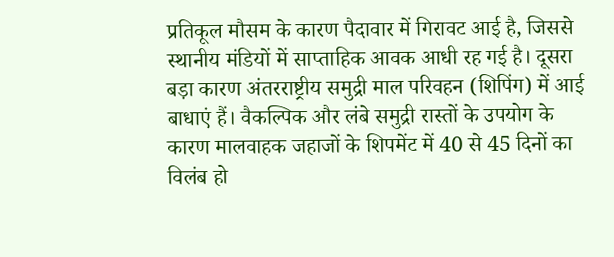प्रतिकूल मौसम के कारण पैदावार में गिरावट आई है, जिससे स्थानीय मंडियों में साप्ताहिक आवक आधी रह गई है। दूसरा बड़ा कारण अंतरराष्ट्रीय समुद्री माल परिवहन (शिपिंग) में आई बाधाएं हैं। वैकल्पिक और लंबे समुद्री रास्तों के उपयोग के कारण मालवाहक जहाजों के शिपमेंट में 40 से 45 दिनों का विलंब हो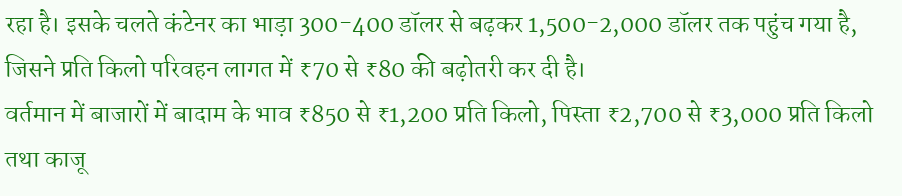रहा है। इसके चलते कंटेनर का भाड़ा 300-400 डॉलर से बढ़कर 1,500-2,000 डॉलर तक पहुंच गया है, जिसने प्रति किलो परिवहन लागत में ₹70 से ₹80 की बढ़ोतरी कर दी है।
वर्तमान में बाजारों में बादाम के भाव ₹850 से ₹1,200 प्रति किलो, पिस्ता ₹2,700 से ₹3,000 प्रति किलो तथा काजू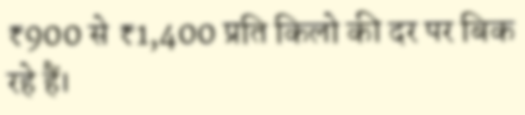₹900 से ₹1,400 प्रति किलो की दर पर बिक रहे हैं।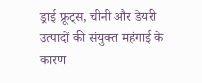ड्राई फ्रूट्स, चीनी और डेयरी उत्पादों की संयुक्त महंगाई के कारण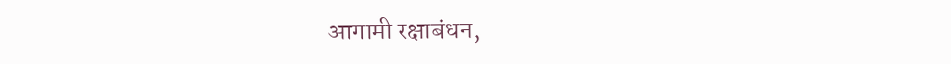आगामी रक्षाबंधन,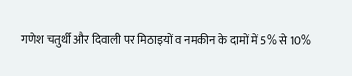गणेश चतुर्थी और दिवाली पर मिठाइयों व नमकीन के दामों में 5% से 10%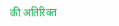की अतिरिक्त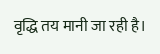वृद्धि तय मानी जा रही है।